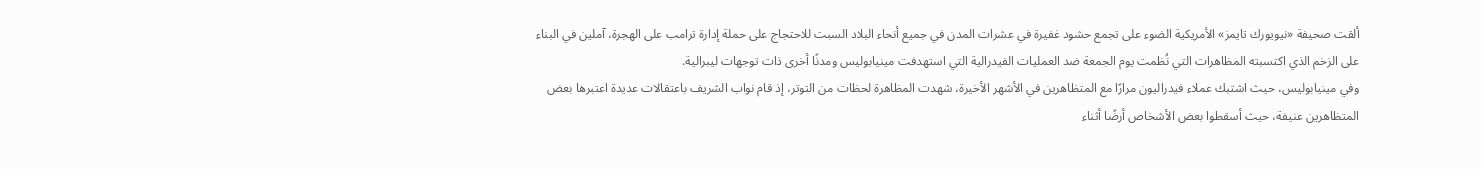ألقت صحيفة «نيويورك تايمز» الأمريكية الضوء على تجمع حشود غفيرة في عشرات المدن في جميع أنحاء البلاد السبت للاحتجاج على حملة إدارة ترامب على الهجرة، آملين في البناء على الزخم الذي اكتسبته المظاهرات التي نُظمت يوم الجمعة ضد العمليات الفيدرالية التي استهدفت مينيابوليس ومدنًا أخرى ذات توجهات ليبرالية.
وفي مينيابوليس، حيث اشتبك عملاء فيدراليون مرارًا مع المتظاهرين في الأشهر الأخيرة، شهدت المظاهرة لحظات من التوتر، إذ قام نواب الشريف باعتقالات عديدة اعتبرها بعض المتظاهرين عنيفة، حيث أسقطوا بعض الأشخاص أرضًا أثناء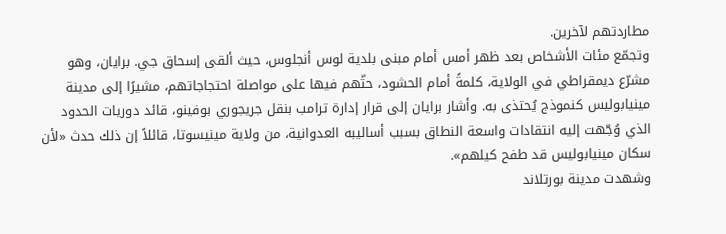مطاردتهم لآخرين.
وتجمّع مئات الأشخاص بعد ظهر أمس أمام مبنى بلدية لوس أنجلوس، حيث ألقى إسحاق جي. برايان، وهو مشرّع ديمقراطي في الولاية، كلمةً أمام الحشود، حثّهم فيها على مواصلة احتجاجاتهم، مشيرًا إلى مدينة مينيابوليس كنموذج يُحتذى به. وأشار برايان إلى قرار إدارة ترامب بنقل جريجوري بوفينو، قائد دوريات الحدود الذي وُجّهت إليه انتقادات واسعة النطاق بسبب أساليبه العدوانية، من ولاية مينيسوتا، قائلاً إن ذلك حدث «لأن سكان مينيابوليس قد طفح كيلهم».
وشهدت مدينة بورتلاند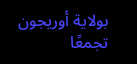بولاية أوريجون تجمعًا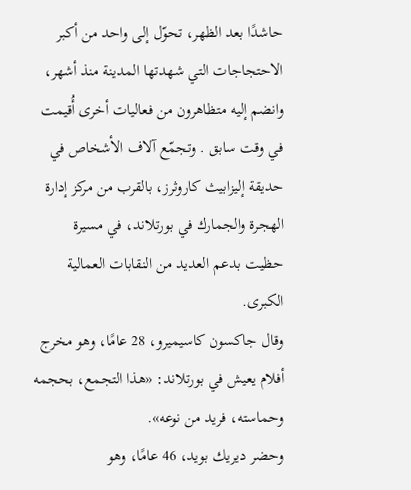حاشدًا بعد الظهر، تحوّل إلى واحد من أكبر الاحتجاجات التي شهدتها المدينة منذ أشهر، وانضم إليه متظاهرون من فعاليات أخرى أُقيمت في وقت سابق . وتجمّع آلاف الأشخاص في حديقة إليزابيث كاروثرز، بالقرب من مركز إدارة الهجرة والجمارك في بورتلاند، في مسيرة حظيت بدعم العديد من النقابات العمالية الكبرى.
وقال جاكسون كاسيميرو، 28 عامًا، وهو مخرج أفلام يعيش في بورتلاند: «هذا التجمع، بحجمه وحماسته، فريد من نوعه».
وحضر ديريك بويد، 46 عامًا، وهو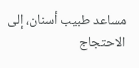مساعد طبيب أسنان، إلى الاحتجاج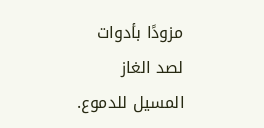مزودًا بأدوات لصد الغاز المسيل للدموع.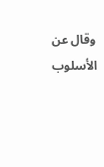وقال عن الأسلوب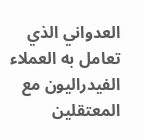العدواني الذي تعامل به العملاء الفيدراليون مع المعتقلين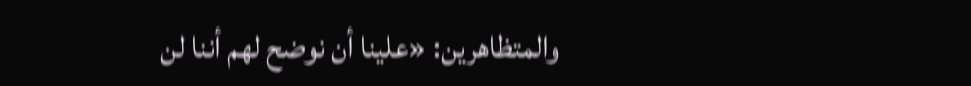والمتظاهرين: «علينا أن نوضح لهم أننا لن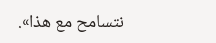نتسامح مع هذا».